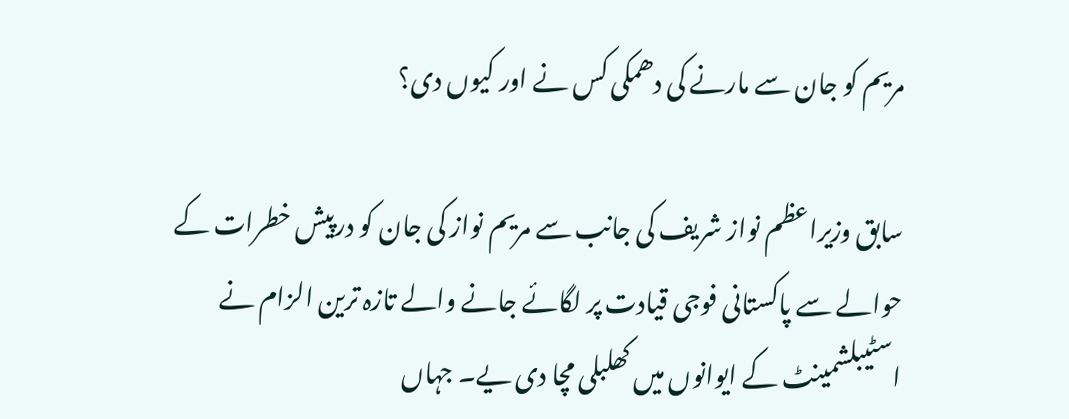مریم کو جان سے مارنے کی دھمکی کس نے اور کیوں دی؟

سابق وزیراعظم نواز شریف کی جانب سے مریم نواز کی جان کو درپیش خطرات کے حوالے سے پاکستانی فوجی قیادت پر لگائے جانے والے تازہ ترین الزام نے اسٹیبلشمینٹ کے ایوانوں میں کھلبلی مچا دی یے۔ جہاں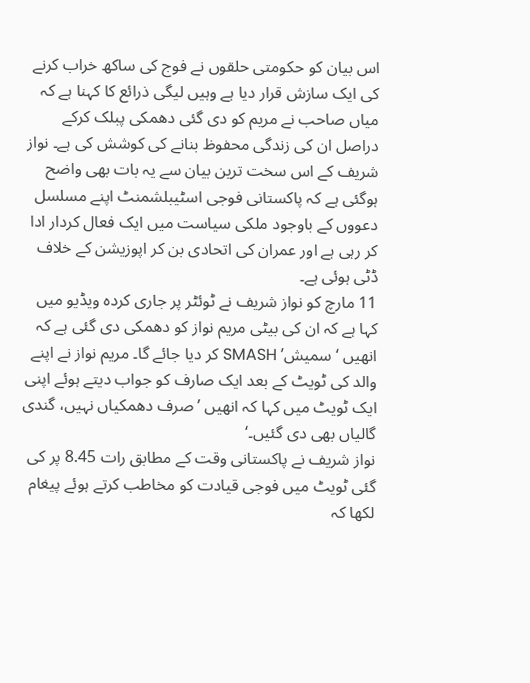اس بیان کو حکومتی حلقوں نے فوج کی ساکھ خراب کرنے کی ایک سازش قرار دیا ہے وہیں لیگی ذرائع کا کہنا ہے کہ میاں صاحب نے مریم کو دی گئی دھمکی پبلک کرکے دراصل ان کی زندگی محفوظ بنانے کی کوشش کی ہے۔ نواز شریف کے اس سخت ترین بیان سے یہ بات بھی واضح ہوگئی ہے کہ پاکستانی فوجی اسٹیبلشمنٹ اپنے مسلسل دعووں کے باوجود ملکی سیاست میں ایک فعال کردار ادا کر رہی ہے اور عمران کی اتحادی بن کر اپوزیشن کے خلاف ڈٹی ہوئی ہے۔
11 مارچ کو نواز شریف نے ٹوئٹر پر جاری کردہ ویڈیو میں کہا ہے کہ ان کی بیٹی مریم نواز کو دھمکی دی گئی ہے کہ انھیں ‘سمیش’ SMASH کر دیا جائے گا۔ مریم نواز نے اپنے والد کی ٹویٹ کے بعد ایک صارف کو جواب دیتے ہوئے اپنی ایک ٹویٹ میں کہا کہ انھیں ’صرف دھمکیاں نہیں، گندی گالیاں بھی دی گئیں۔‘
نواز شریف نے پاکستانی وقت کے مطابق رات 8.45 پر کی گئی ٹویٹ میں فوجی قیادت کو مخاطب کرتے ہوئے پیغام لکھا کہ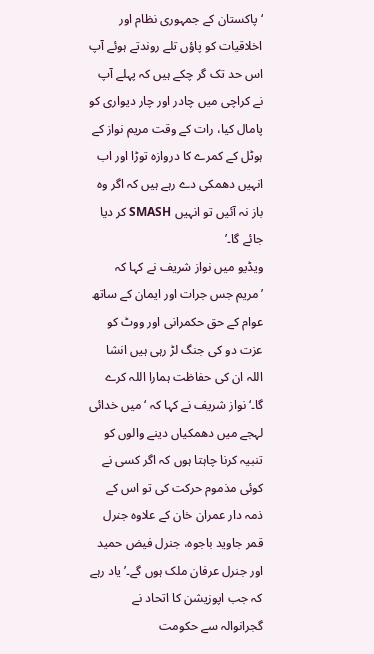‘پاکستان کے جمہوری نظام اور اخلاقیات کو پاؤں تلے روندتے ہوئے آپ اس حد تک گر چکے ہیں کہ پہلے آپ نے کراچی میں چادر اور چار دیواری کو پامال کیا، رات کے وقت مریم نواز کے ہوٹل کے کمرے کا دروازہ توڑا اور اب انہیں دھمکی دے رہے ہیں کہ اگر وه باز نہ آئیں تو انہیں SMASH کر دیا جائے گا۔’
ویڈیو میں نواز شریف نے کہا کہ ’مریم جس جرات اور ایمان کے ساتھ عوام کے حق حکمرانی اور ووٹ کو عزت دو کی جنگ لڑ رہی ہیں انشا اللہ ان کی حفاظت ہمارا اللہ کرے گا۔‘ نواز شریف نے کہا کہ ‘میں خدائی لہجے میں دھمکیاں دینے والوں کو تنبیہ کرنا چاہتا ہوں کہ اگر کسی نے کوئی مذموم حرکت کی تو اس کے ذمہ دار عمران خان کے علاوہ جنرل قمر جاوید باجوہ، جنرل فیض حمید اور جنرل عرفان ملک ہوں گے۔’ یاد رہے کہ جب اپوزیشن کا اتحاد نے گجرانوالہ سے حکومت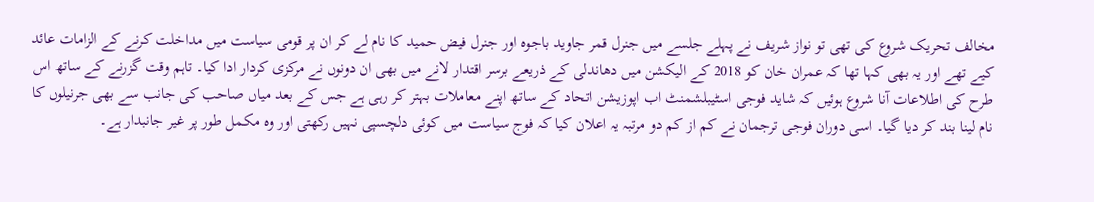مخالف تحریک شروع کی تھی تو نواز شریف نے پہلے جلسے میں جنرل قمر جاوید باجوہ اور جنرل فیض حمید کا نام لے کر ان پر قومی سیاست میں مداخلت کرنے کے الزامات عائد کیے تھے اور یہ بھی کہا تھا کہ عمران خان کو 2018 کے الیکشن میں دھاندلی کے ذریعے برسر اقتدار لانے میں بھی ان دونوں نے مرکزی کردار ادا کیا۔ تاہم وقت گزرنے کے ساتھ اس طرح کی اطلاعات آنا شروع ہوئیں کہ شاید فوجی اسٹیبلشمنٹ اب اپوزیشن اتحاد کے ساتھ اپنے معاملات بہتر کر رہی ہے جس کے بعد میاں صاحب کی جانب سے بھی جرنیلوں کا نام لینا بند کر دیا گیا۔ اسی دوران فوجی ترجمان نے کم از کم دو مرتبہ یہ اعلان کیا کہ فوج سیاست میں کوئی دلچسپی نہیں رکھتی اور وہ مکمل طور پر غیر جانبدار ہے۔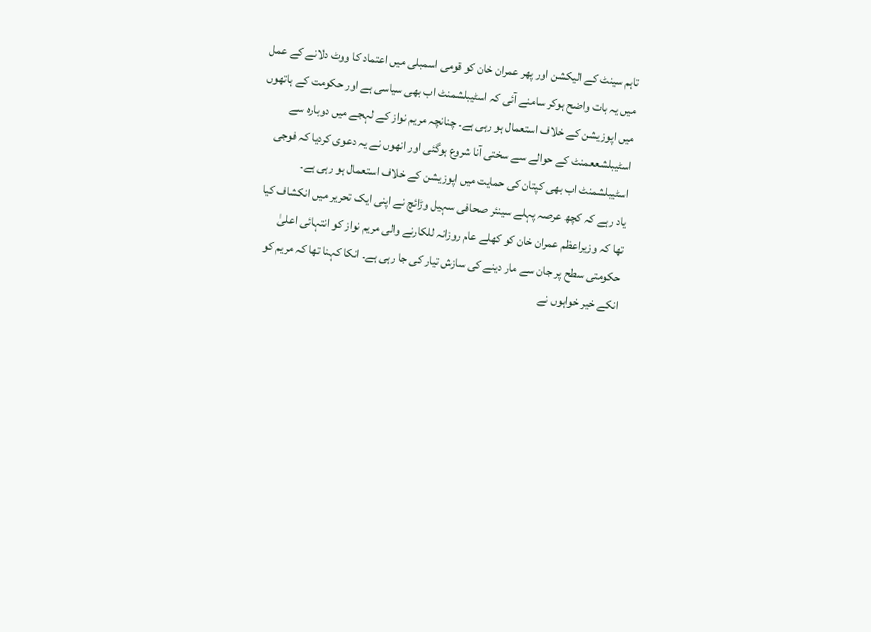تاہم سینٹ کے الیکشن اور پھر عمران خان کو قومی اسمبلی میں اعتماد کا ووٹ دلانے کے عمل میں یہ بات واضح ہوکر سامنے آئی کہ اسٹیبلشمنٹ اب بھی سیاسی ہے اور حکومت کے ہاتھوں میں اپوزیشن کے خلاف استعمال ہو رہی ہے۔ چنانچہ مریم نواز کے لہجے میں دوبارہ سے اسٹیبلشععمنٹ کے حوالے سے سختی آنا شروع ہوگئی اور انھوں نے یہ دعوی کردیا کہ فوجی اسٹیبلشمنٹ اب بھی کپتان کی حمایت میں اپوزیشن کے خلاف استعمال ہو رہی ہے۔
یاد رہے کہ کچھ عرصہ پہلے سینئر صحافی سہیل وڑائچ نے اپنی ایک تحریر میں انکشاف کیا تھا کہ وزیراعظم عمران خان کو کھلے عام روزانہ للکارنے والی مریم نواز کو انتہائی اعلیٰ حکومتی سطح پر جان سے مار دینے کی سازش تیار کی جا رہی ہے۔ انکا کہنا تھا کہ مریم کو انکے خیر خواہوں نے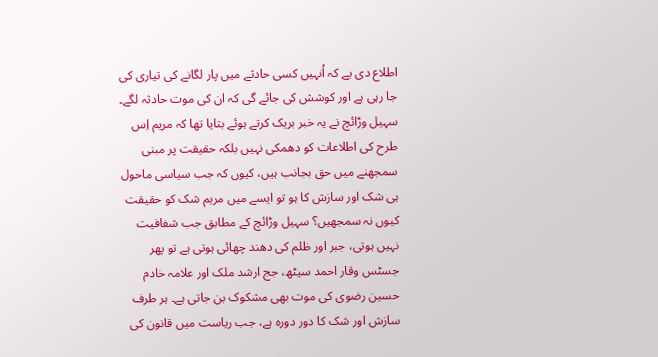اطلاع دی یے کہ اُنہیں کسی حادثے میں پار لگانے کی تیاری کی جا رہی ہے اور کوشش کی جائے گی کہ ان کی موت حادثہ لگے۔ سہیل وڑائچ نے یہ خبر بریک کرتے ہوئے بتایا تھا کہ مریم اِس طرح کی اطلاعات کو دھمکی نہیں بلکہ حقیقت پر مبنی سمجھنے میں حق بجانب ہیں، کیوں کہ جب سیاسی ماحول ہی شک اور سازش کا ہو تو ایسے میں مریم شک کو حقیقت کیوں نہ سمجھیں؟ سہیل وڑائچ کے مطابق جب شفافیت نہیں ہوتی، جبر اور ظلم کی دھند چھائی ہوتی ہے تو پھر جسٹس وقار احمد سیٹھ، جج ارشد ملک اور علامہ خادم حسین رضوی کی موت بھی مشکوک بن جاتی ہے۔ ہر طرف سازش اور شک کا دور دورہ ہے، جب ریاست میں قانون کی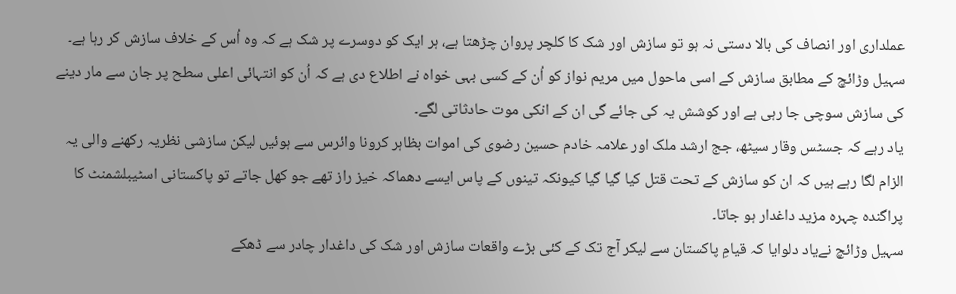عملداری اور انصاف کی بالا دستی نہ ہو تو سازش اور شک کا کلچر پروان چڑھتا ہے، ہر ایک کو دوسرے پر شک ہے کہ وہ اُس کے خلاف سازش کر رہا ہے۔
سہیل وڑائچ کے مطابق سازش کے اسی ماحول میں مریم نواز کو اُن کے کسی بہی خواہ نے اطلاع دی ہے کہ اُن کو انتہائی اعلی سطح پر جان سے مار دینے کی سازش سوچی جا رہی ہے اور کوشش یہ کی جائے گی ان کے انکی موت حادثاتی لگے۔
یاد رہے کہ جسٹس وقار سیٹھ، جج ارشد ملک اور علامہ خادم حسین رضوی کی اموات بظاہر کرونا وائرس سے ہوئیں لیکن سازشی نظریہ رکھنے والی یہ الزام لگا رہے ہیں کہ ان کو سازش کے تحت قتل کیا گیا گیا کیونکہ تینوں کے پاس ایسے دھماکہ خیز راز تھے جو کھل جاتے تو پاکستانی اسٹیبلشمنٹ کا پراگندہ چہرہ مزید داغدار ہو جاتا۔
سہیل وڑائچ نےیاد دلوایا کہ قیامِ پاکستان سے لیکر آج تک کے کئی بڑے واقعات سازش اور شک کی داغدار چادر سے ڈھکے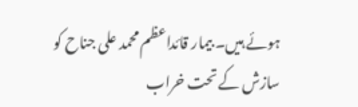ہوئے ہیں۔ بیمار قائداعظم محمد علی جناح کو سازش کے تحت خراب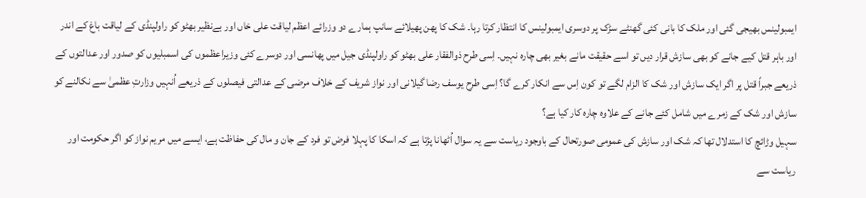ایمبولینس بھیجی گئی اور ملک کا بانی کئی گھنٹے سڑک پر دوسری ایمبولینس کا انتظار کرتا رہا۔ شک کا پھن پھیلائے سانپ ہمارے دو وزرائے اعظم لیاقت علی خاں اور بےنظیر بھٹو کو راولپنڈی کے لیاقت باغ کے اندر اور باہر قتل کیے جانے کو بھی سازش قرار دیں تو اسے حقیقت مانے بغیر بھی چارہ نہیں۔ اِسی طرح ذوالفقار علی بھٹو کو راولپنڈی جیل میں پھانسی اور دوسرے کئی وزیراعظموں کی اسمبلیوں کو صدور اور عدالتوں کے ذریعے جبراً قتل پر اگر ایک سازش اور شک کا الزام لگے تو کون اِس سے انکار کرے گا؟ اِسی طرح یوسف رضا گیلانی اور نواز شریف کے خلاف مرضی کے عدالتی فیصلوں کے ذریعے اُنہیں وزارتِ عظمیٰ سے نکالنے کو سازش اور شک کے زمرے میں شامل کئے جانے کے علاوہ چارہ کار کیا ہے؟
سہیل وڑائچ کا استدلال تھا کہ شک اور سازش کی عمومی صورتحال کے باوجود ریاست سے یہ سوال اُٹھانا پڑتا ہے کہ اسکا کا پہلا فرض تو فرد کے جان و مال کی حفاظت ہے، ایسے میں مریم نواز کو اگر حکومت اور ریاست سے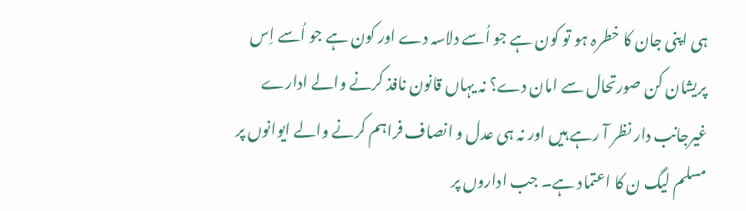ہی اپنی جان کا خطرہ ہو تو کون ہے جو اُسے دلاسہ دے اور کون ہے جو اُسے اِس پریشان کن صورتحال سے امان دے؟ نہ یہاں قانون نافذ کرنے والے ادارے غیرجانب دار نظر آ رہے ہیں اور نہ ہی عدل و انصاف فراہم کرنے والے ایوانوں پر مسلم لیگ ن کا اعتماد ہے۔ جب اداروں پر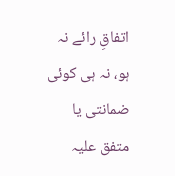اتفاقِ رائے نہ ہو، نہ ہی کوئی ضمانتی یا متفق علیہ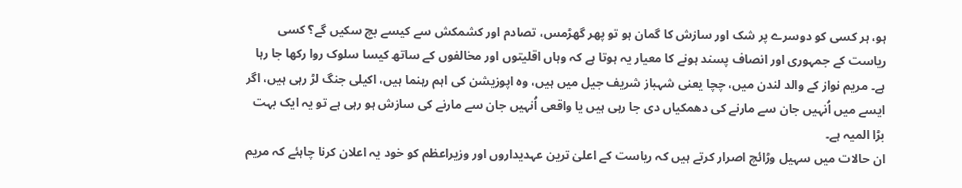ہو، ہر کسی کو دوسرے پر شک اور سازش کا گمان ہو تو پھر گھڑمس، تصادم اور کشمکش سے کیسے بچ سکیں گے؟ کسی ریاست کے جمہوری اور انصاف پسند ہونے کا معیار یہ ہوتا ہے کہ وہاں اقلیتوں اور مخالفوں کے ساتھ کیسا سلوک روا رکھا جا رہا ہے۔ مریم نواز کے والد لندن میں، چچا یعنی شہباز شریف جیل میں ہیں، وہ اپوزیشن کی اہم رہنما ہیں، اکیلی جنگ لڑ رہی ہیں، اگر ایسے میں اُنہیں جان سے مارنے کی دھمکیاں دی جا رہی ہیں یا واقعی اُنہیں جان سے مارنے کی سازش ہو رہی ہے تو یہ ایک بہت بڑا المیہ ہے۔
ان حالات میں سہیل وڑائچ اصرار کرتے ہیں کہ ریاست کے اعلیٰ ترین عہدیداروں اور وزیراعظم کو خود یہ اعلان کرنا چاہئے کہ مریم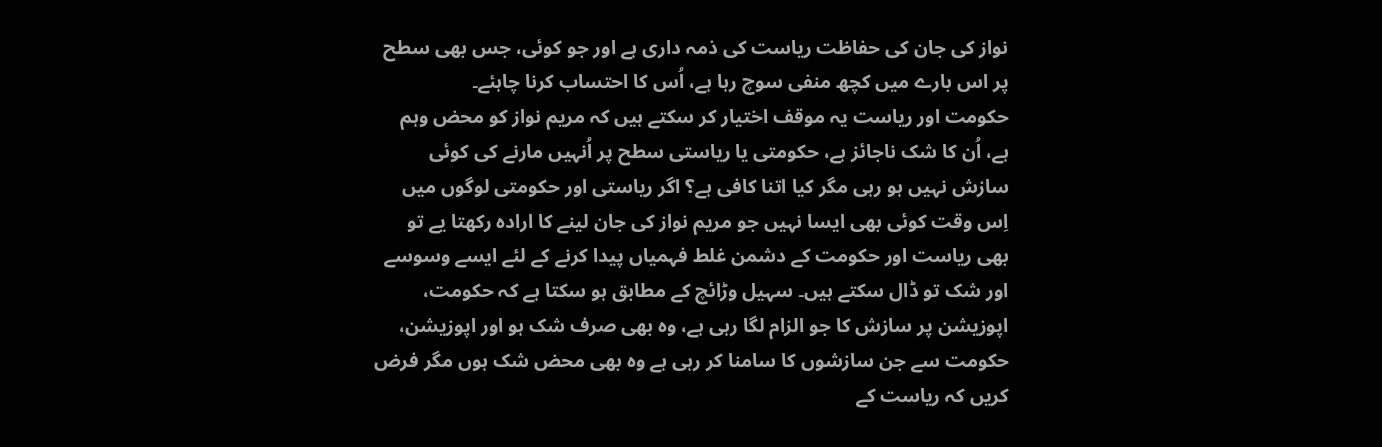نواز کی جان کی حفاظت ریاست کی ذمہ داری ہے اور جو کوئی، جس بھی سطح پر اس بارے میں کچھ منفی سوچ رہا ہے، اُس کا احتساب کرنا چاہئے۔
حکومت اور ریاست یہ موقف اختیار کر سکتے ہیں کہ مریم نواز کو محض وہم ہے، اُن کا شک ناجائز ہے، حکومتی یا ریاستی سطح پر اُنہیں مارنے کی کوئی سازش نہیں ہو رہی مگر کیا اتنا کافی ہے؟ اگر ریاستی اور حکومتی لوگوں میں اِس وقت کوئی بھی ایسا نہیں جو مریم نواز کی جان لینے کا ارادہ رکھتا یے تو بھی ریاست اور حکومت کے دشمن غلط فہمیاں پیدا کرنے کے لئے ایسے وسوسے اور شک تو ڈال سکتے ہیں۔ سہیل وڑائچ کے مطابق ہو سکتا ہے کہ حکومت، اپوزیشن پر سازش کا جو الزام لگا رہی ہے، وہ بھی صرف شک ہو اور اپوزیشن، حکومت سے جن سازشوں کا سامنا کر رہی ہے وہ بھی محض شک ہوں مگر فرض کریں کہ ریاست کے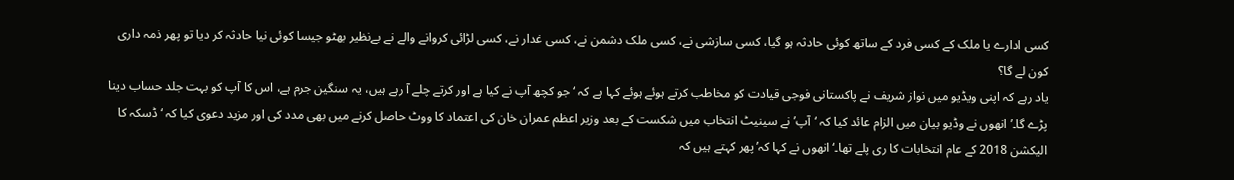کسی ادارے یا ملک کے کسی فرد کے ساتھ کوئی حادثہ ہو گیا، کسی سازشی نے، کسی ملک دشمن نے، کسی غدار نے، کسی لڑائی کروانے والے نے بےنظیر بھٹو جیسا کوئی نیا حادثہ کر دیا تو پھر ذمہ داری کون لے گا؟
یاد رہے کہ اپنی ویڈیو میں نواز شریف نے پاکستانی فوجی قیادت کو مخاطب کرتے ہوئے ہوئے کہا ہے کہ ‘جو کچھ آپ نے کیا ہے اور کرتے چلے آ رہے ہیں، یہ سنگین جرم ہے، اس کا آپ کو بہت جلد حساب دینا پڑے گا۔’ انھوں نے وڈیو بیان میں الزام عائد کیا کہ ‘آپ’ نے سینیٹ انتخاب میں شکست کے بعد وزیر اعظم عمران خان کی اعتماد کا ووٹ حاصل کرنے میں بھی مدد کی اور مزید دعوی کیا کہ ‘ڈسکہ کا الیکشن 2018 کے عام انتخابات کا ری پلے تھا۔‘ انھوں نے کہا کہ’پھر کہتے ہیں کہ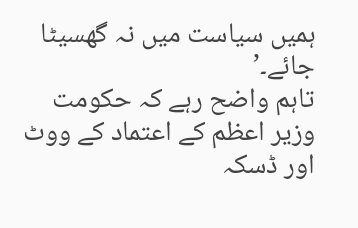ہمیں سیاست میں نہ گھسیٹا جائے۔’
تاہم واضح رہے کہ حکومت وزیر اعظم کے اعتماد کے ووٹ اور ڈسکہ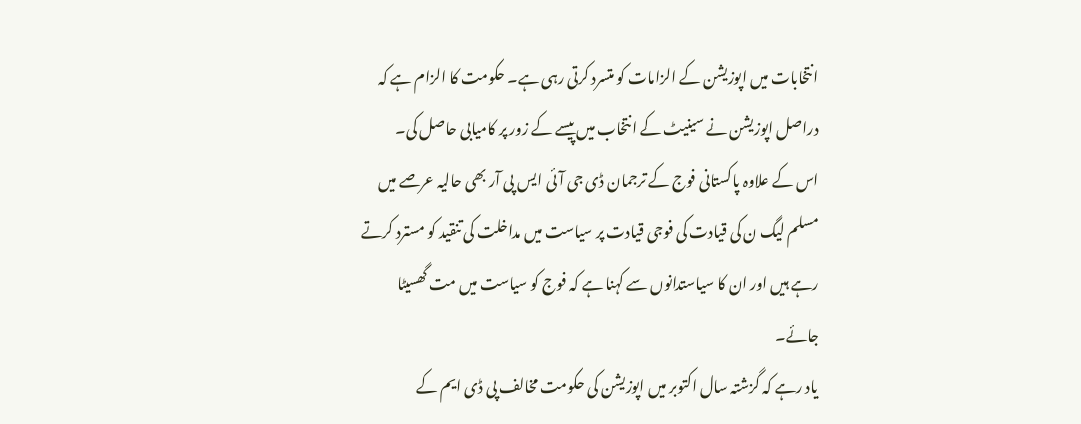انتخابات میں اپوزیشن کے الزامات کو متسرد کرتی رہی ہے۔ حکومت کا الزام ہے کہ دراصل اپوزیشن نے سینیٹ کے انتخاب میں پیسے کے زور پر کامیابی حاصل کی۔
اس کے علاوہ پاکستانی فوج کے ترجمان ڈی جی آئی ایس پی آر بھی حالیہ عرصے میں مسلم لیگ ن کی قیادت کی فوجی قیادت پر سیاست میں مداخلت کی تنقید کو مسترد کرتے رہے ہیں اور ان کا سیاستدانوں سے کہنا ہے کہ فوج کو سیاست میں مت گھسیٹا جائے۔
یاد رہے کہ گزشتہ سال اکتوبر میں اپوزیشن کی حکومت مخالف پی ڈی ایم کے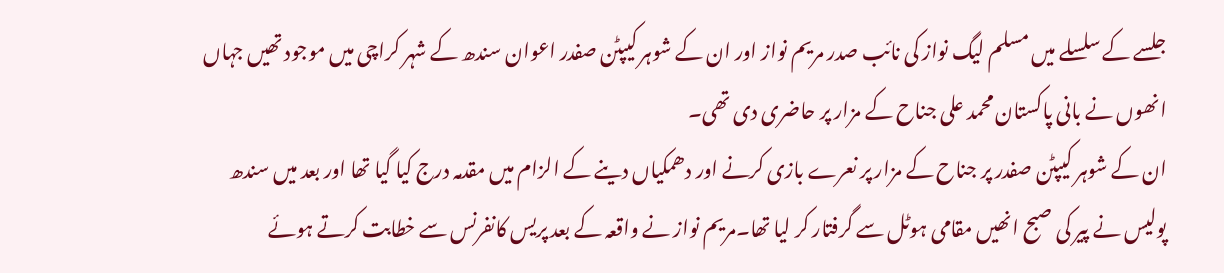جلسے کے سلسلے میں مسلم لیگ نواز کی نائب صدر مریم نواز اور ان کے شوہر کیپٹن صفدر اعوان سندھ کے شہر کراچی میں موجود تھیں جہاں انھوں نے بانی پاکستان محمد علی جناح کے مزار پر حاضری دی تھی۔
ان کے شوہر کیپٹن صفدر پر جناح کے مزار پر نعرے بازی کرنے اور دھمکیاں دینے کے الزام میں مقدمہ درج کیا گیا تھا اور بعد میں سندھ پولیس نے پیر کی صبح انھیں مقامی ہوٹل سے گرفتار کر لیا تھا۔مریم نواز نے واقعہ کے بعد پریس کانفرنس سے خطابت کرتے ہوئے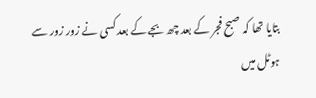بتایا تھا کہ صبح فجر کے بعد چھ بجے کے بعد کسی نے زور زور سے ہوٹل میں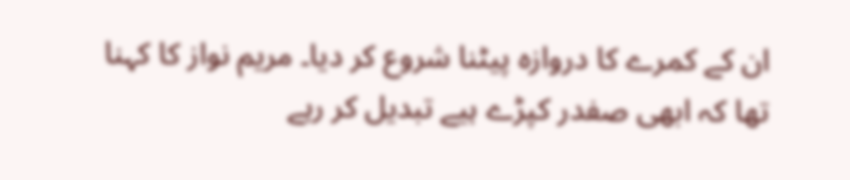ان کے کمرے کا دروازہ پیٹنا شروع کر دیا۔ مریم نواز کا کہنا تھا کہ ابھی صفدر کپڑے ہیے تبدیل کر رہے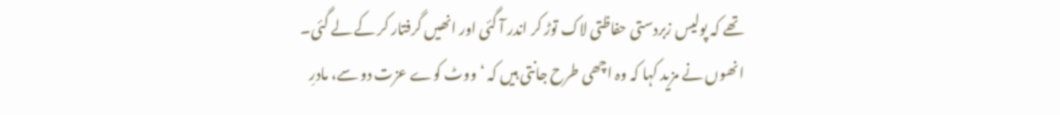تھے کہ پولیس زبردستی حفاظتی لاک توڑ کر اندر آ گئی اور انھیں گرفتار کر کے لے گئی۔
انھوں نے مزید کہا کہ وہ اچھی طرح جانتی ہیں کہ ‘ووٹ کوے عزت دو سے، مادرِ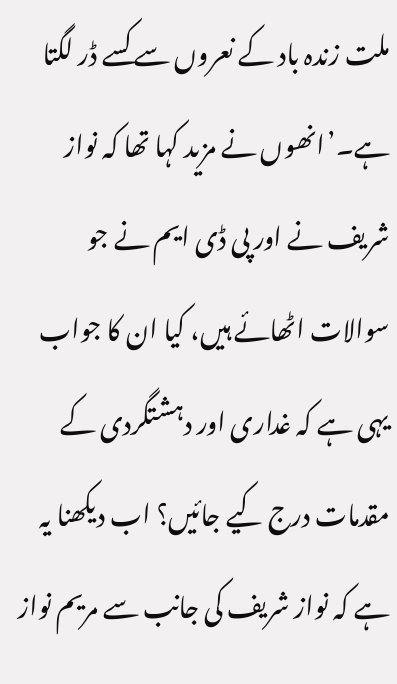ملت زندہ باد کے نعروں سے کسے ڈر لگتا ہے۔’انھوں نے مزید کہا تھا کہ نواز شریف نے اور پی ڈی ایم نے جو سوالات اٹھائے ہیں، کیا ان کا جواب یہی ہے کہ غداری اور دہشتگردی کے مقدمات درج کیے جائیں؟ اب دیکھنا یہ ہے کہ نواز شریف کی جانب سے مریم نواز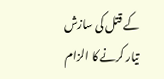کے قتل کی سازش تیار کرنے کا الزام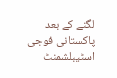لگنے کے بعد پاکستانی فوجی اسٹیبلشمنٹ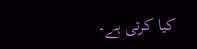کیا کرتی ہے۔